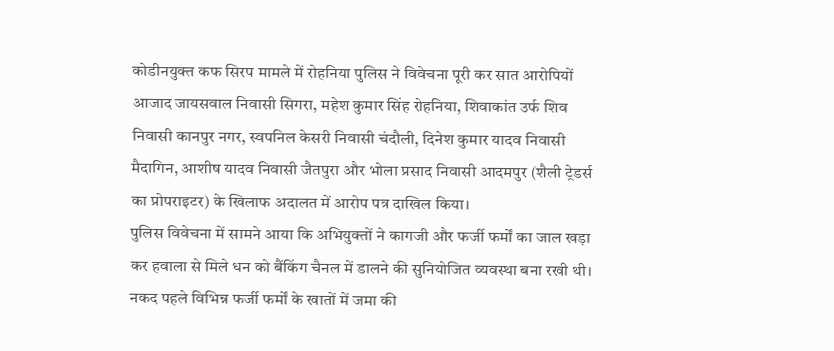कोडीनयुक्त कफ सिरप मामले में रोहनिया पुलिस ने विवेचना पूरी कर सात आरोपियों आजाद जायसवाल निवासी सिगरा, महेश कुमार सिंह रोहनिया, शिवाकांत उर्फ शिव निवासी कानपुर नगर, स्वपनिल केसरी निवासी चंदौली, दिनेश कुमार यादव निवासी मैदागिन, आशीष यादव निवासी जैतपुरा और भोला प्रसाद निवासी आदमपुर (शैली ट्रेडर्स का प्रोपराइटर) के खिलाफ अदालत में आरोप पत्र दाखिल किया।
पुलिस विवेचना में सामने आया कि अभियुक्तों ने कागजी और फर्जी फर्मों का जाल खड़ा कर हवाला से मिले धन को बैंकिंग चैनल में डालने की सुनियोजित व्यवस्था बना रखी थी। नकद पहले विभिन्न फर्जी फर्मों के खातों में जमा की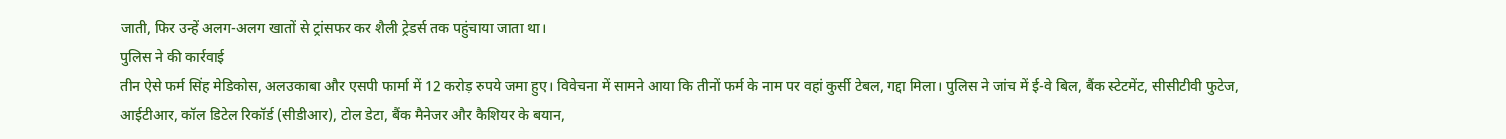जाती, फिर उन्हें अलग-अलग खातों से ट्रांसफर कर शैली ट्रेडर्स तक पहुंचाया जाता था।
पुलिस ने की कार्रवाई
तीन ऐसे फर्म सिंह मेडिकोस, अलउकाबा और एसपी फार्मा में 12 करोड़ रुपये जमा हुए। विवेचना में सामने आया कि तीनों फर्म के नाम पर वहां कुर्सी टेबल, गद्दा मिला। पुलिस ने जांच में ई-वे बिल, बैंक स्टेटमेंट, सीसीटीवी फुटेज, आईटीआर, कॉल डिटेल रिकॉर्ड (सीडीआर), टोल डेटा, बैंक मैनेजर और कैशियर के बयान,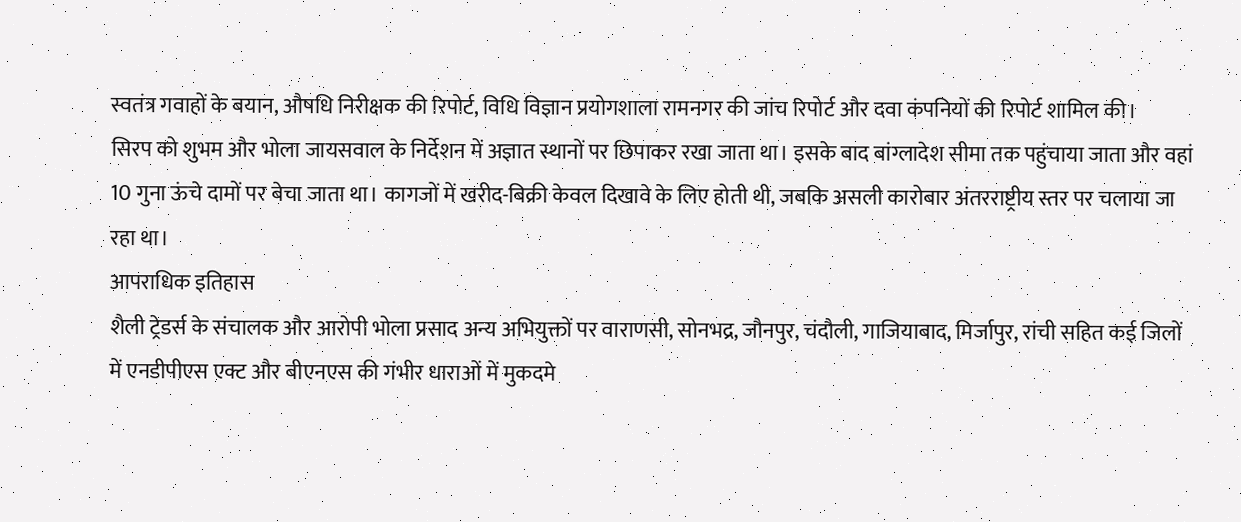स्वतंत्र गवाहों के बयान, औषधि निरीक्षक की रिपोर्ट, विधि विज्ञान प्रयोगशाला रामनगर की जांच रिपोर्ट और दवा कंपनियों की रिपोर्ट शामिल की।
सिरप को शुभम और भोला जायसवाल के निर्देशन में अज्ञात स्थानों पर छिपाकर रखा जाता था। इसके बाद बांग्लादेश सीमा तक पहुंचाया जाता और वहां 10 गुना ऊंचे दामों पर बेचा जाता था। कागजों में खरीद-बिक्री केवल दिखावे के लिए होती थी, जबकि असली कारोबार अंतरराष्ट्रीय स्तर पर चलाया जा रहा था।
आपराधिक इतिहास
शैली ट्रेडर्स के संचालक और आरोपी भोला प्रसाद अन्य अभियुक्तों पर वाराणसी, सोनभद्र, जौनपुर, चंदौली, गाजियाबाद, मिर्जापुर, रांची सहित कई जिलों में एनडीपीएस एक्ट और बीएनएस की गंभीर धाराओं में मुकदमे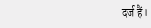दर्ज हैं।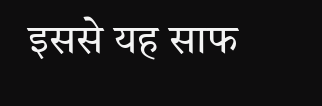इससे यह साफ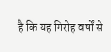है कि यह गिरोह वर्षों से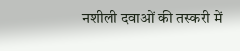नशीली दवाओं की तस्करी में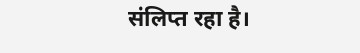संलिप्त रहा है।